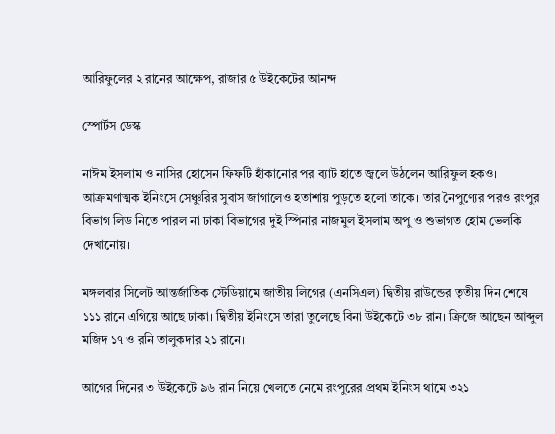আরিফুলের ২ রানের আক্ষেপ, রাজার ৫ উইকেটের আনন্দ

স্পোর্টস ডেস্ক

নাঈম ইসলাম ও নাসির হোসেন ফিফটি হাঁকানোর পর ব্যাট হাতে জ্বলে উঠলেন আরিফুল হকও। আক্রমণাত্মক ইনিংসে সেঞ্চুরির সুবাস জাগালেও হতাশায় পুড়তে হলো তাকে। তার নৈপুণ্যের পরও রংপুর বিভাগ লিড নিতে পারল না ঢাকা বিভাগের দুই স্পিনার নাজমুল ইসলাম অপু ও শুভাগত হোম ভেলকি দেখানোয়।

মঙ্গলবার সিলেট আন্তর্জাতিক স্টেডিয়ামে জাতীয় লিগের (এনসিএল) দ্বিতীয় রাউন্ডের তৃতীয় দিন শেষে ১১১ রানে এগিয়ে আছে ঢাকা। দ্বিতীয় ইনিংসে তারা তুলেছে বিনা উইকেটে ৩৮ রান। ক্রিজে আছেন আব্দুল মজিদ ১৭ ও রনি তালুকদার ২১ রানে।

আগের দিনের ৩ উইকেটে ৯৬ রান নিয়ে খেলতে নেমে রংপুরের প্রথম ইনিংস থামে ৩২১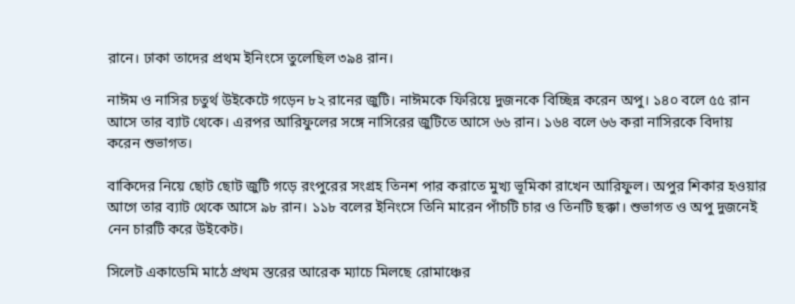রানে। ঢাকা তাদের প্রথম ইনিংসে তুলেছিল ৩৯৪ রান।

নাঈম ও নাসির চতুর্থ উইকেটে গড়েন ৮২ রানের জুটি। নাঈমকে ফিরিয়ে দুজনকে বিচ্ছিন্ন করেন অপু। ১৪০ বলে ৫৫ রান আসে তার ব্যাট থেকে। এরপর আরিফুলের সঙ্গে নাসিরের জুটিতে আসে ৬৬ রান। ১৬৪ বলে ৬৬ করা নাসিরকে বিদায় করেন শুভাগত।

বাকিদের নিয়ে ছোট ছোট জুটি গড়ে রংপুরের সংগ্রহ তিনশ পার করাতে মুখ্য ভূমিকা রাখেন আরিফুল। অপুর শিকার হওয়ার আগে তার ব্যাট থেকে আসে ৯৮ রান। ১১৮ বলের ইনিংসে তিনি মারেন পাঁচটি চার ও তিনটি ছক্কা। শুভাগত ও অপু দুজনেই নেন চারটি করে উইকেট।

সিলেট একাডেমি মাঠে প্রথম স্তরের আরেক ম্যাচে মিলছে রোমাঞ্চের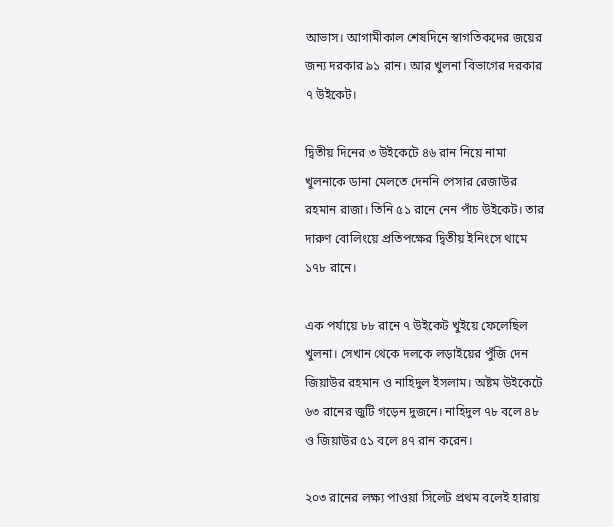আভাস। আগামীকাল শেষদিনে স্বাগতিকদের জয়ের জন্য দরকার ৯১ রান। আর খুলনা বিভাগের দরকার ৭ উইকেট।

দ্বিতীয় দিনের ৩ উইকেটে ৪৬ রান নিয়ে নামা খুলনাকে ডানা মেলতে দেননি পেসার রেজাউর রহমান রাজা। তিনি ৫১ রানে নেন পাঁচ উইকেট। তার দারুণ বোলিংয়ে প্রতিপক্ষের দ্বিতীয় ইনিংসে থামে ১৭৮ রানে।

এক পর্যায়ে ৮৮ রানে ৭ উইকেট খুইয়ে ফেলেছিল খুলনা। সেখান থেকে দলকে লড়াইয়ের পুঁজি দেন জিয়াউর রহমান ও নাহিদুল ইসলাম। অষ্টম উইকেটে ৬৩ রানের জুটি গড়েন দুজনে। নাহিদুল ৭৮ বলে ৪৮ ও জিয়াউর ৫১ বলে ৪৭ রান করেন।

২০৩ রানের লক্ষ্য পাওয়া সিলেট প্রথম বলেই হারায়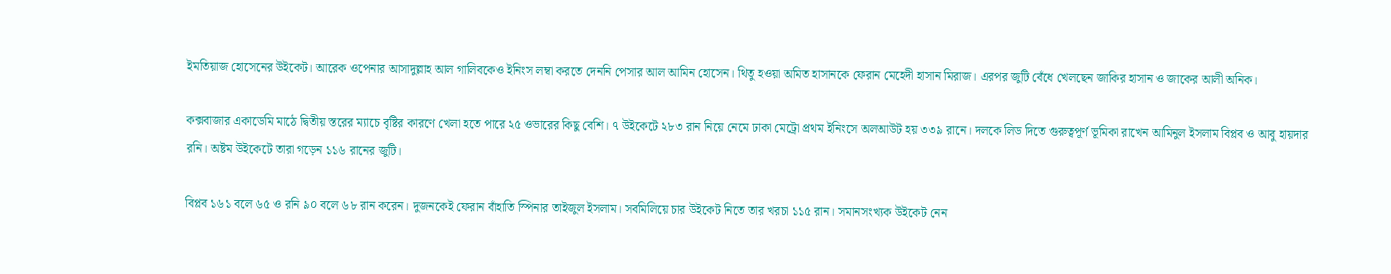ইমতিয়াজ হোসেনের উইকেট। আরেক ওপেনার আসাদুল্লাহ আল গালিবকেও ইনিংস লম্বা করতে দেননি পেসার আল আমিন হোসেন। থিতু হওয়া অমিত হাসানকে ফেরান মেহেদী হাসান মিরাজ। এরপর জুটি বেঁধে খেলছেন জাকির হাসান ও জাকের আলী অনিক।

কক্সবাজার একাডেমি মাঠে দ্বিতীয় স্তরের ম্যাচে বৃষ্টির কারণে খেলা হতে পারে ২৫ ওভারের কিছু বেশি। ৭ উইকেটে ২৮৩ রান নিয়ে নেমে ঢাকা মেট্রো প্রথম ইনিংসে অলআউট হয় ৩৩৯ রানে। দলকে লিড দিতে গুরুত্বপূর্ণ ভূমিকা রাখেন আমিনুল ইসলাম বিপ্লব ও আবু হায়দার রনি। অষ্টম উইকেটে তারা গড়েন ১১৬ রানের জুটি।

বিপ্লব ১৬১ বলে ৬৫ ও রনি ৯০ বলে ৬৮ রান করেন। দুজনকেই ফেরান বাঁহাতি স্পিনার তাইজুল ইসলাম। সবমিলিয়ে চার উইকেট নিতে তার খরচা ১১৫ রান। সমানসংখ্যক উইকেট নেন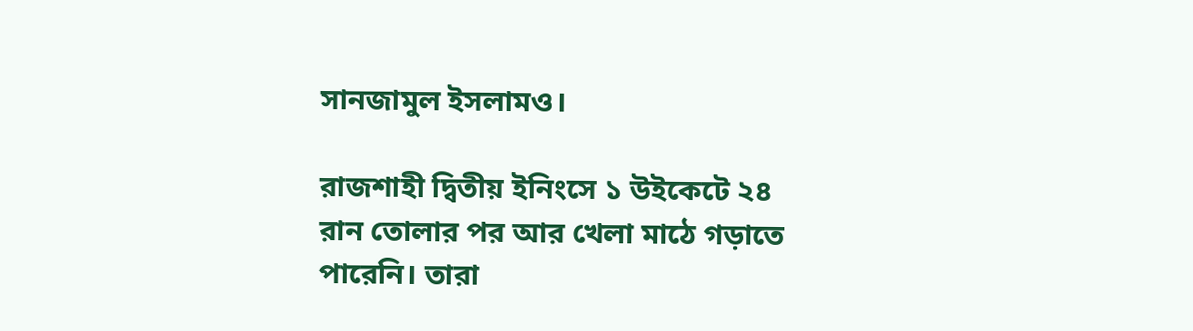সানজামুল ইসলামও।

রাজশাহী দ্বিতীয় ইনিংসে ১ উইকেটে ২৪ রান তোলার পর আর খেলা মাঠে গড়াতে পারেনি। তারা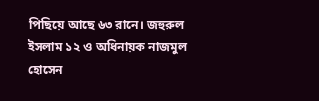পিছিয়ে আছে ৬৩ রানে। জহুরুল ইসলাম ১২ ও অধিনায়ক নাজমুল হোসেন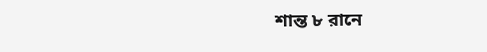শান্ত ৮ রানে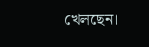খেলছেন।